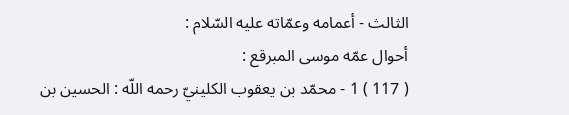الثالث - أعمامه وعمّاته عليه السّلام :
أحوال عمّه موسى المبرقع :
( 117 ) 1 - محمّد بن يعقوب الكلينيّ رحمه اللّه : الحسين بن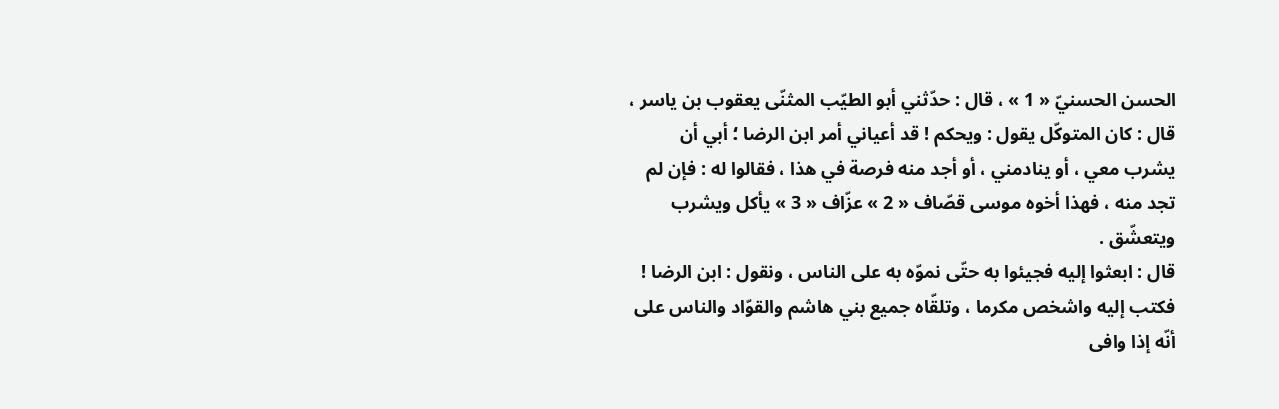الحسن الحسنيّ « 1 » ، قال : حدّثني أبو الطيّب المثنّى يعقوب بن ياسر ، قال : كان المتوكّل يقول : ويحكم ! قد أعياني أمر ابن الرضا ؛ أبي أن يشرب معي ، أو ينادمني ، أو أجد منه فرصة في هذا ، فقالوا له : فإن لم تجد منه ، فهذا أخوه موسى قصّاف « 2 » عزّاف « 3 » يأكل ويشرب ويتعشّق .
قال : ابعثوا إليه فجيئوا به حتّى نموّه به على الناس ، ونقول : ابن الرضا !
فكتب إليه واشخص مكرما ، وتلقّاه جميع بني هاشم والقوّاد والناس على أنّه إذا وافى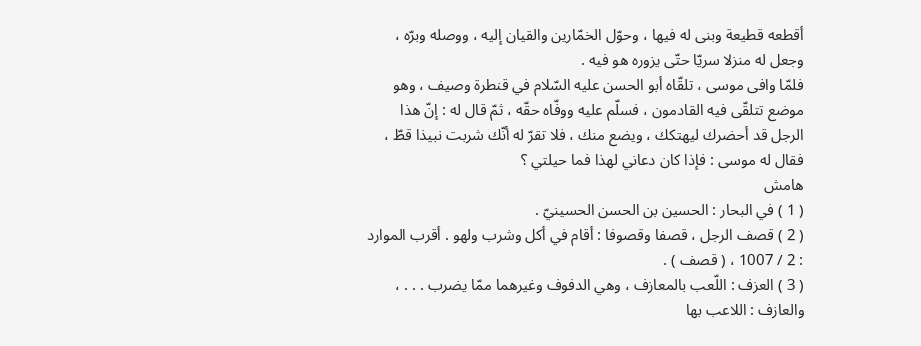أقطعه قطيعة وبنى له فيها ، وحوّل الخمّارين والقيان إليه ، ووصله وبرّه ، وجعل له منزلا سريّا حتّى يزوره هو فيه .
فلمّا وافى موسى ، تلقّاه أبو الحسن عليه السّلام في قنطرة وصيف ، وهو موضع تتلقّى فيه القادمون ، فسلّم عليه ووفّاه حقّه ، ثمّ قال له : إنّ هذا الرجل قد أحضرك ليهتكك ، ويضع منك ، فلا تقرّ له أنّك شربت نبيذا قطّ ، فقال له موسى : فإذا كان دعاني لهذا فما حيلتي ؟
هامش
( 1 ) في البحار : الحسين بن الحسن الحسينيّ .
( 2 ) قصف الرجل ، قصفا وقصوفا : أقام في أكل وشرب ولهو . أقرب الموارد : 2 / 1007 ، ( قصف ) .
( 3 ) العزف : اللّعب بالمعازف ، وهي الدفوف وغيرهما ممّا يضرب . . . ، والعازف : اللاعب بها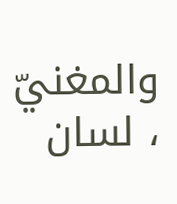والمغنيّ ، لسان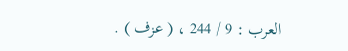العرب : 9 / 244 ، ( عزف ) .